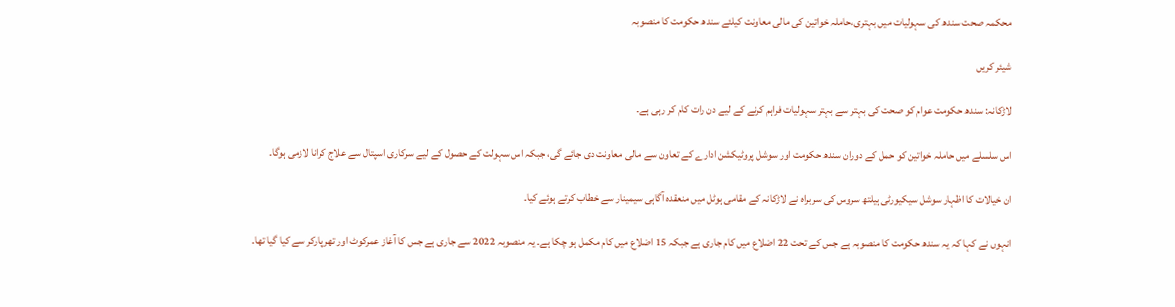محکمہ صحت سندھ کی سہولیات میں بہتری،حاملہ خواتین کی مالی معاونت کیلئے سندھ حکومت کا منصوبہ

شیئر کریں

لاڑکانہ: سندھ حکومت عوام کو صحت کی بہتر سے بہتر سہولیات فراہم کرنے کے لیے دن رات کام کر رہی ہے۔

اس سلسلے میں حاملہ خواتین کو حمل کے دوران سندھ حکومت اور سوشل پروٹیکشن ادارے کے تعاون سے مالی معاونت دی جائے گی، جبکہ اس سہولت کے حصول کے لیے سرکاری اسپتال سے علاج کرانا لازمی ہوگا۔

ان خیالات کا اظہار سوشل سیکیورٹی ہیلتھ سروس کی سربراہ نے لاڑکانہ کے مقامی ہوٹل میں منعقدہ آگاہی سیمینار سے خطاب کرتے ہوئے کیا۔

انہوں نے کہا کہ یہ سندھ حکومت کا منصوبہ ہے جس کے تحت 22 اضلاع میں کام جاری ہے جبکہ 15 اضلاع میں کام مکمل ہو چکا ہے۔ یہ منصوبہ 2022 سے جاری ہے جس کا آغاز عمرکوٹ اور تھرپارکر سے کیا گیا تھا۔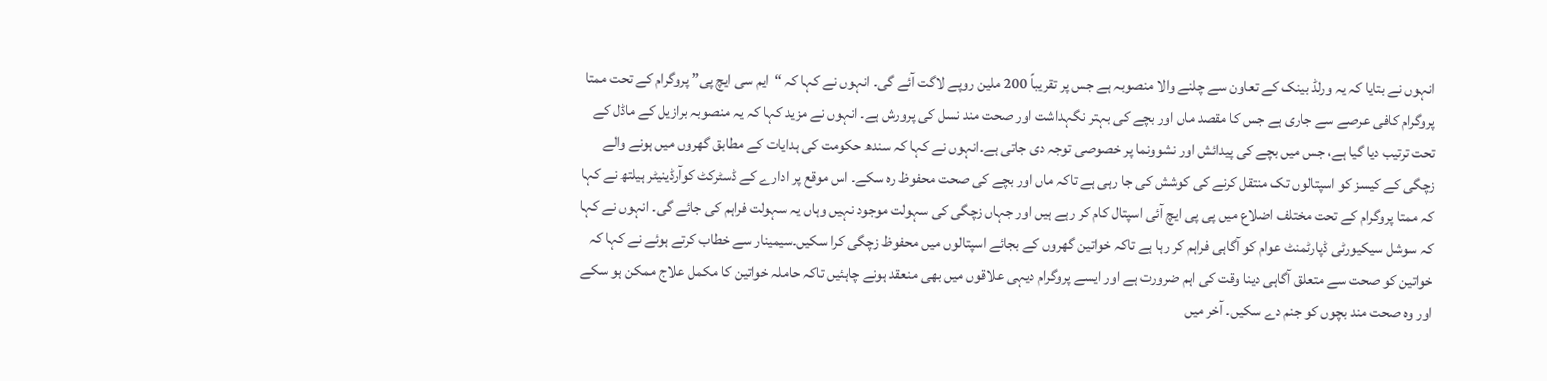انہوں نے بتایا کہ یہ ورلڈ بینک کے تعاون سے چلنے والا منصوبہ ہے جس پر تقریباً 200 ملین روپے لاگت آئے گی۔ انہوں نے کہا کہ “ایم سی ایچ پی” پروگرام کے تحت ممتا پروگرام کافی عرصے سے جاری ہے جس کا مقصد ماں اور بچے کی بہتر نگہداشت اور صحت مند نسل کی پرورش ہے۔ انہوں نے مزید کہا کہ یہ منصوبہ برازیل کے ماڈل کے تحت ترتیب دیا گیا ہے، جس میں بچے کی پیدائش اور نشوونما پر خصوصی توجہ دی جاتی ہے۔انہوں نے کہا کہ سندھ حکومت کی ہدایات کے مطابق گھروں میں ہونے والے زچگی کے کیسز کو اسپتالوں تک منتقل کرنے کی کوشش کی جا رہی ہے تاکہ ماں اور بچے کی صحت محفوظ رہ سکے۔ اس موقع پر ادارے کے ڈسٹرکٹ کوآرڈینیٹر ہیلتھ نے کہا کہ ممتا پروگرام کے تحت مختلف اضلاع میں پی پی ایچ آئی اسپتال کام کر رہے ہیں اور جہاں زچگی کی سہولت موجود نہیں وہاں یہ سہولت فراہم کی جائے گی۔ انہوں نے کہا کہ سوشل سیکیورٹی ڈپارٹمنٹ عوام کو آگاہی فراہم کر رہا ہے تاکہ خواتین گھروں کے بجائے اسپتالوں میں محفوظ زچگی کرا سکیں۔سیمینار سے خطاب کرتے ہوئے نے کہا کہ خواتین کو صحت سے متعلق آگاہی دینا وقت کی اہم ضرورت ہے اور ایسے پروگرام دیہی علاقوں میں بھی منعقد ہونے چاہئیں تاکہ حاملہ خواتین کا مکمل علاج ممکن ہو سکے اور وہ صحت مند بچوں کو جنم دے سکیں۔ آخر میں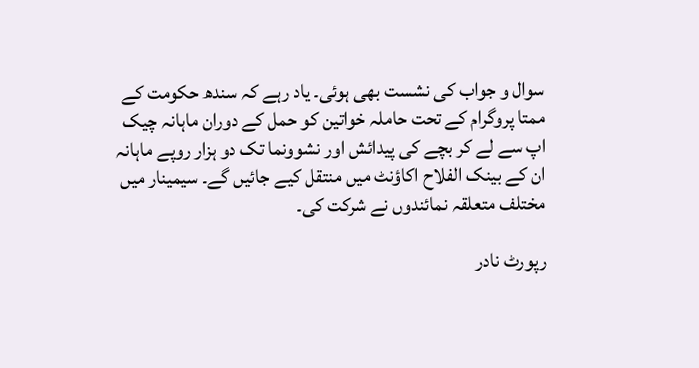سوال و جواب کی نشست بھی ہوئی۔ یاد رہے کہ سندھ حکومت کے ممتا پروگرام کے تحت حاملہ خواتین کو حمل کے دوران ماہانہ چیک اپ سے لے کر بچے کی پیدائش اور نشوونما تک دو ہزار روپے ماہانہ ان کے بینک الفلاح اکاؤنٹ میں منتقل کیے جائیں گے۔ سیمینار میں مختلف متعلقہ نمائندوں نے شرکت کی۔

رپورٹ نادر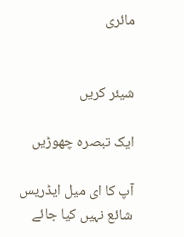مائری


شیئر کریں

ایک تبصرہ چھوڑیں

آپ کا ای میل ایڈریس شائع نہیں کیا جائے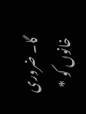گا۔ ضروری خانوں کو *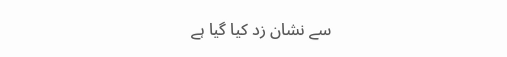سے نشان زد کیا گیا ہے